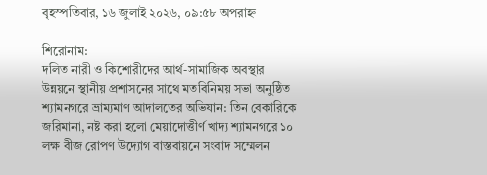বৃহস্পতিবার, ১৬ জুলাই ২০২৬, ০৯:৫৮ অপরাহ্ন

শিরোনাম:
দলিত নারী ও কিশোরীদের আর্থ-সামাজিক অবস্থার উন্নয়নে স্থানীয় প্রশাসনের সাথে মতবিনিময় সভা অনুষ্ঠিত শ্যামনগরে ভ্রাম্যমাণ আদালতের অভিযান: তিন বেকারিকে জরিমানা, নষ্ট করা হলো মেয়াদোত্তীর্ণ খাদ্য শ্যামনগরে ১০ লক্ষ বীজ রোপণ উদ্যোগ বাস্তবায়নে সংবাদ সম্মেলন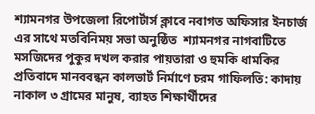শ্যামনগর উপজেলা রিপোর্টার্স ক্লাবে নবাগত অফিসার ইনচার্জ এর সাথে মতবিনিময় সভা অনুষ্ঠিত  শ্যামনগর নাগবাটিতে মসজিদের পুকুর দখল করার পায়তারা ও হুমকি ধামকির প্রতিবাদে মানববন্ধন কালভার্ট নির্মাণে চরম গাফিলতি: কাদায় নাকাল ৩ গ্রামের মানুষ, ব্যাহত শিক্ষার্থীদের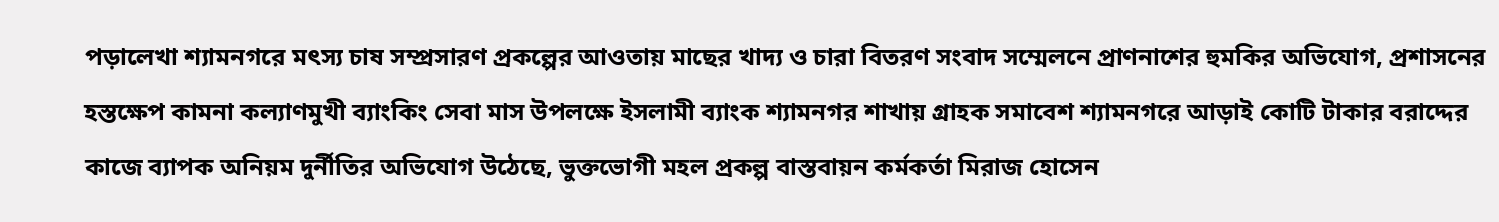পড়ালেখা শ্যামনগরে মৎস্য চাষ সম্প্রসারণ প্রকল্পের আওতায় মাছের খাদ্য ও চারা বিতরণ সংবাদ সম্মেলনে প্রাণনাশের হুমকির অভিযোগ, প্রশাসনের হস্তক্ষেপ কামনা কল্যাণমুখী ব্যাংকিং সেবা মাস উপলক্ষে ইসলামী ব্যাংক শ্যামনগর শাখায় গ্রাহক সমাবেশ শ্যামনগরে আড়াই কোটি টাকার বরাদ্দের কাজে ব্যাপক অনিয়ম দুর্নীতির অভিযোগ উঠেছে, ভুক্তভোগী মহল প্রকল্প বাস্তবায়ন কর্মকর্তা মিরাজ হোসেন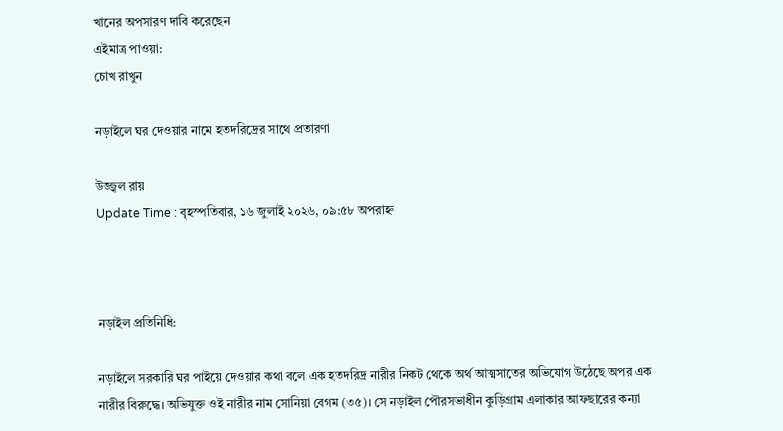খানের অপসারণ দাবি করেছেন
এইমাত্র পাওয়া:
চোখ রাখুন

নড়াইলে ঘর দেওয়ার নামে হতদরিদ্রের সাথে প্রতারণা

উজ্জ্বল রায়
Update Time : বৃহস্পতিবার, ১৬ জুলাই ২০২৬, ০৯:৫৮ অপরাহ্ন



নড়াইল প্রতিনিধি:

নড়াইলে সরকারি ঘর পাইয়ে দেওয়ার কথা বলে এক হতদরিদ্র নারীর নিকট থেকে অর্থ আত্মসাতের অভিযোগ উঠেছে অপর এক নারীর বিরুদ্ধে। অভিযুক্ত ওই নারীর নাম সোনিয়া বেগম (৩৫)। সে নড়াইল পৌরসভাধীন কুড়িগ্রাম এলাকার আফছারের কন্যা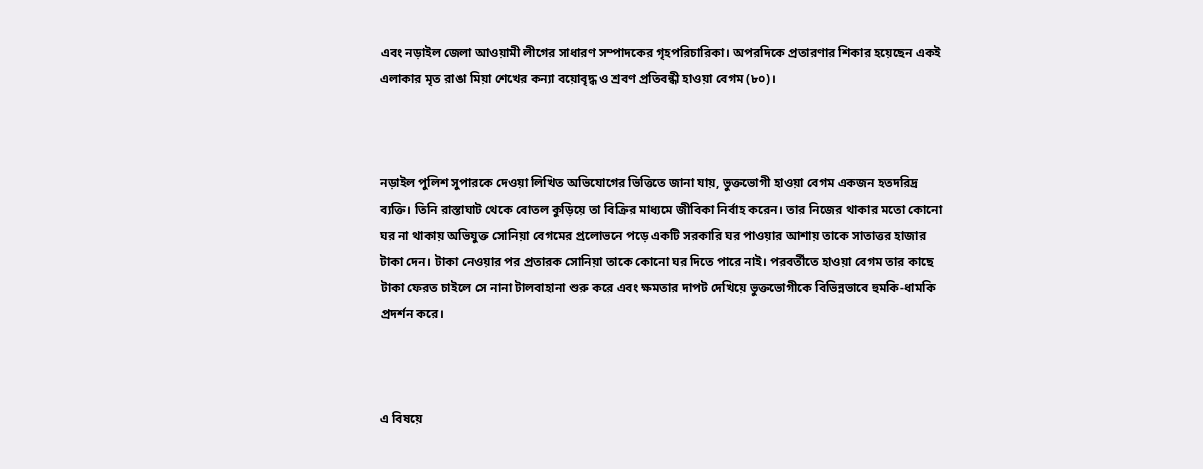এবং নড়াইল জেলা আওয়ামী লীগের সাধারণ সম্পাদকের গৃহপরিচারিকা। অপরদিকে প্রতারণার শিকার হয়েছেন একই এলাকার মৃত রাঙা মিয়া শেখের কন্যা বয়োবৃদ্ধ ও শ্রবণ প্রতিবন্ধী হাওয়া বেগম (৮০)।



নড়াইল পুলিশ সুপারকে দেওয়া লিখিত অভিযোগের ভিত্তিতে জানা যায়, ভুক্তভোগী হাওয়া বেগম একজন হতদরিদ্র ব্যক্তি। তিনি রাস্তাঘাট থেকে বোতল কুড়িয়ে তা বিক্রির মাধ্যমে জীবিকা নির্বাহ করেন। তার নিজের থাকার মতো কোনো ঘর না থাকায় অভিযুক্ত সোনিয়া বেগমের প্রলোভনে পড়ে একটি সরকারি ঘর পাওয়ার আশায় তাকে সাতাত্তর হাজার টাকা দেন। টাকা নেওয়ার পর প্রতারক সোনিয়া তাকে কোনো ঘর দিতে পারে নাই। পরবর্তীতে হাওয়া বেগম তার কাছে টাকা ফেরত চাইলে সে নানা টালবাহানা শুরু করে এবং ক্ষমতার দাপট দেখিয়ে ভুক্তভোগীকে বিভিন্নভাবে হুমকি-ধামকি প্রদর্শন করে।



এ বিষয়ে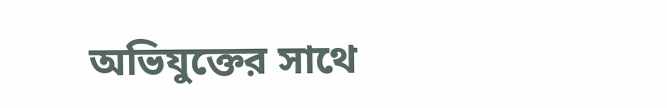অভিযুক্তের সাথে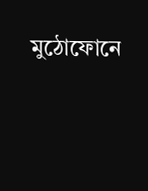মুঠোফোনে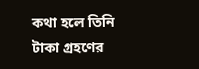কথা হলে তিনি টাকা গ্রহণের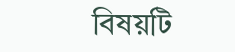বিষয়টি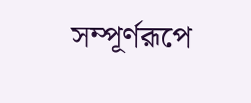সম্পূর্ণরূপে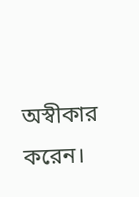অস্বীকার করেন।